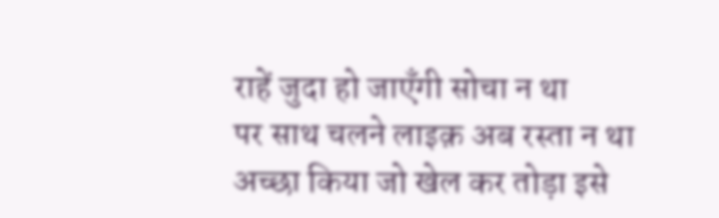राहें जुदा हो जाएँगी सोचा न था
पर साथ चलने लाइक़ अब रस्ता न था
अच्छा किया जो खेल कर तोड़ा इसे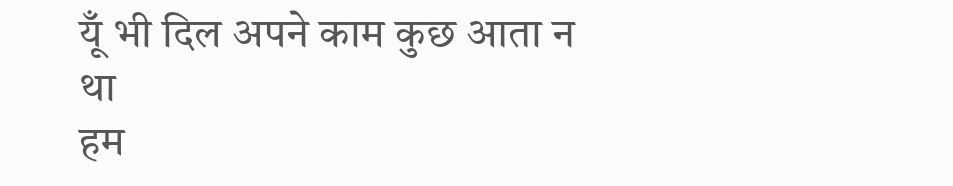यूँ भी दिल अपने काम कुछ आता न था
हम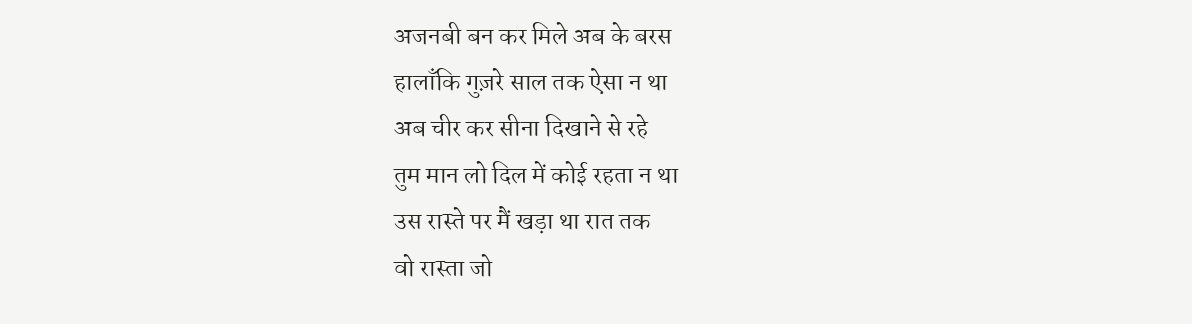अजनबी बन कर मिले अब के बरस
हालाँकि गुज़रे साल तक ऐसा न था
अब चीर कर सीना दिखाने से रहे
तुम मान लो दिल में कोई रहता न था
उस रास्ते पर मैं खड़ा था रात तक
वो रास्ता जो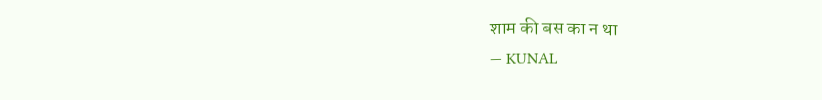शाम की बस का न था
— KUNAL